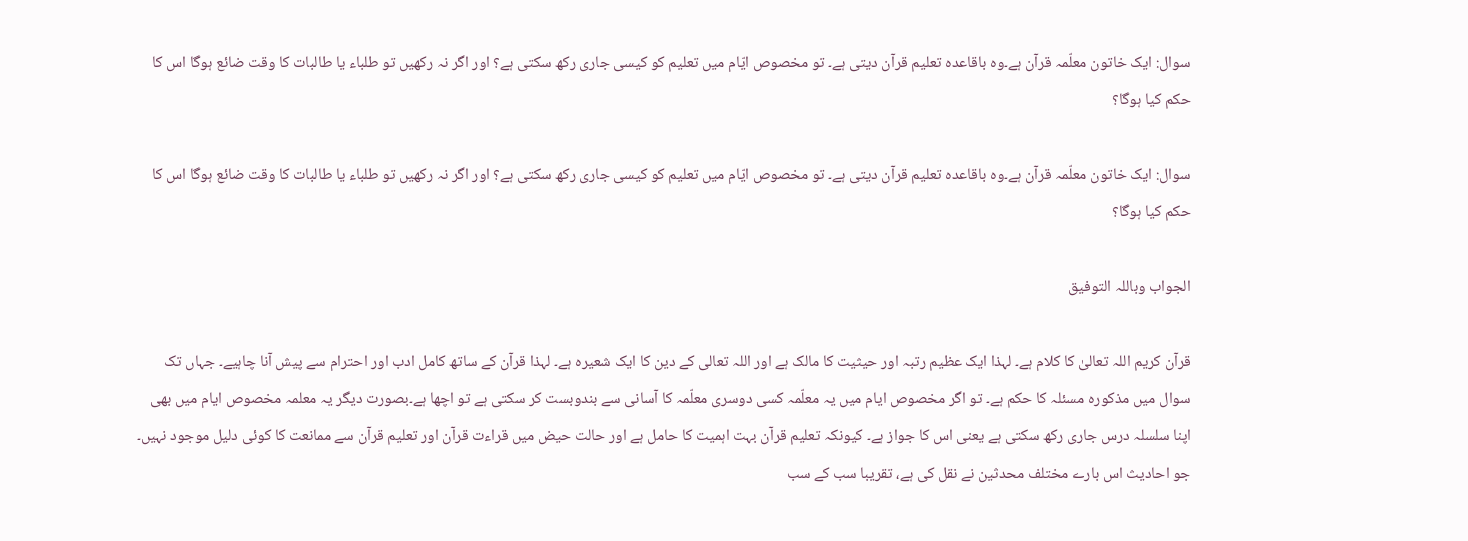سوال: ایک خاتون معلّمہ قرآن ہے۔وہ باقاعدہ تعلیم قرآن دیتی ہے۔ تو مخصوص ایّام میں تعلیم کو کیسی جاری رکھ سکتی ہے؟ اور اگر نہ رکھیں تو طلباء یا طالبات کا وقت ضائع ہوگا اس کا حکم کیا ہوگا؟

سوال: ایک خاتون معلّمہ قرآن ہے۔وہ باقاعدہ تعلیم قرآن دیتی ہے۔ تو مخصوص ایّام میں تعلیم کو کیسی جاری رکھ سکتی ہے؟ اور اگر نہ رکھیں تو طلباء یا طالبات کا وقت ضائع ہوگا اس کا حکم کیا ہوگا؟

الجواب وباللہ التوفیق

قرآن کریم اللہ تعالیٰ کا کلام ہے۔ لہذا ایک عظیم رتبہ اور حیثیت کا مالک ہے اور اللہ تعالی کے دین کا ایک شعیرہ ہے۔ لہذا قرآن کے ساتھ کامل ادب اور احترام سے پیش آنا چاہیے۔ جہاں تک سوال میں مذکورہ مسئلہ کا حکم ہے۔ تو اگر مخصوص ایام میں یہ معلّمہ کسی دوسری معلّمہ کا آسانی سے بندوبست کر سکتی ہے تو اچھا ہے۔بصورت دیگر یہ معلمہ مخصوص ایام میں بھی اپنا سلسلہ درس جاری رکھ سکتی ہے یعنی اس کا جواز ہے۔ کیونکہ تعلیم قرآن بہت اہمیت کا حامل ہے اور حالت حیض میں قراءت قرآن اور تعلیم قرآن سے ممانعت کا کوئی دلیل موجود نہیں۔ جو احادیث اس بارے مختلف محدثین نے نقل کی ہے، تقریبا سب کے سب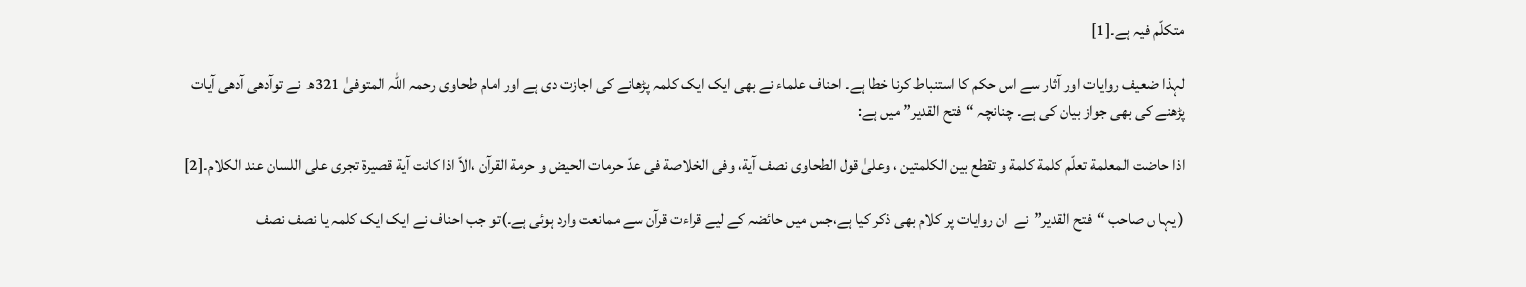متکلّم فیہ ہے۔[1]

لہذا ضعیف روایات اور آثار سے اس حکم کا استنباط کرنا خطا ہے۔ احناف علماء نے بھی ایک ایک کلمہ پڑھانے کی اجازت دی ہے اور امام طحاوی رحمہ اللہ المتوفیٰ 321ھ  نے توآدھی آدھی آیات پڑھنے کی بھی جواز بیان کی ہے۔ چنانچہ “فتح القدیر” میں ہے:

اذا حاضت المعلمة تعلّم کلمة کلمة و تقطع بین الکلمتین ، وعلیٰ قول الطحاوی نصف آية، وفی الخلاصة فی عدّ حرمات الحیض و حرمة القرآن ،الاّ اذا کانت آية قصیرة تجری علی اللسان عند الکلام۔[2]

( یہا ں صاحب “فتح القدیر”نے  ان روایات پر کلام بھی ذکر کیا ہے،جس میں حائضہ کے لیے قراءت قرآن سے ممانعت وارد ہوئی ہے۔)تو جب احناف نے ایک ایک کلمہ یا نصف نصف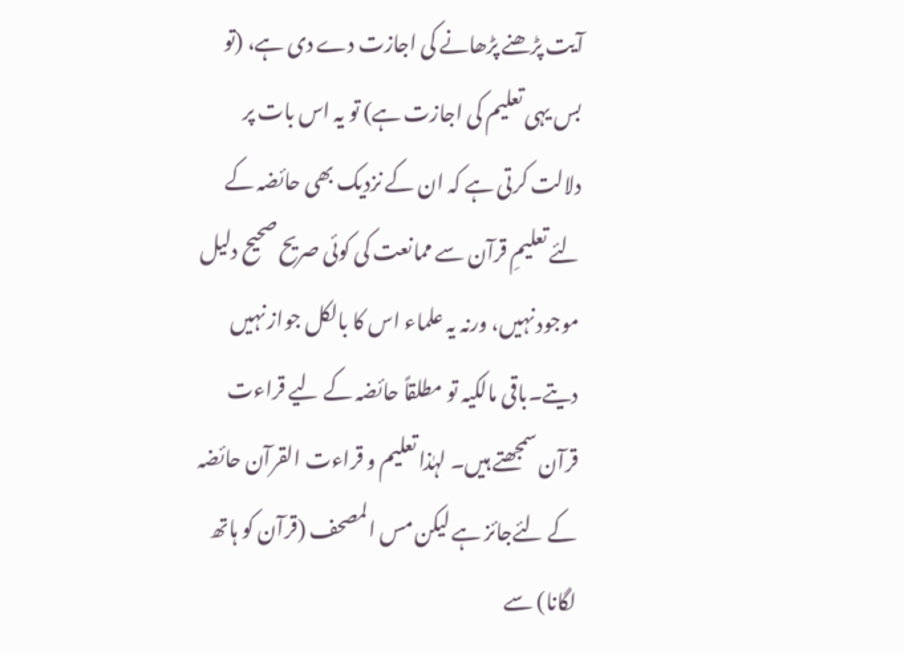آیت پڑھنے پڑھانے کی اجازت دے دی ہے، (تو بس یہی تعلیم کی اجازت ہے) تو یہ اس بات پر دلالت کرتی ہے کہ ان کے نزدیک بھی حائضہ کے لئے تعلیمِ قرآن سے ممانعت کی کوئی صریح صحیح دلیل موجود نہیں، ورنہ یہ علماء اس کا بالکل جواز نہیں دیتے۔باقی مالکیہ تو مطلقاً حائضہ کے لیے قراءت قرآن سمجھتے ہیں۔ لہٰذا تعلیم و قراءت القرآن حائضہ کے لئےجائز ہے لیکن مس المصحف (قرآن کو ہاتھ لگانا) سے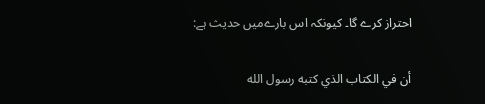احتراز کرے گا۔ کیونکہ اس بارےمیں حدیث ہے:

أن في الكتاب الذي كتبه رسول الله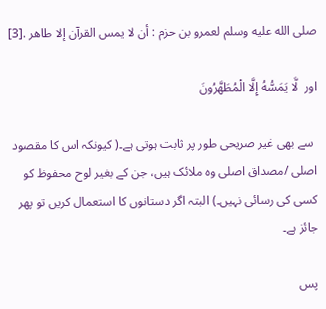صلى الله عليه وسلم لعمرو بن حزم : أن لا يمس القرآن إلا طاهر .[3]

اور  لَّا يَمَسُّهُ إِلَّا الْمُطَهَّرُونَ

 سے بھی غیر صریحی طور پر ثابت ہوتی ہے۔( کیونکہ اس کا مقصود اصلی /مصداق اصلی وہ ملائک ہیں، جن کے بغیر لوح محفوظ کو کسی کی رسائی نہیں۔) البتہ اگر دستانوں کا استعمال کریں تو پھر جائز ہے۔

پس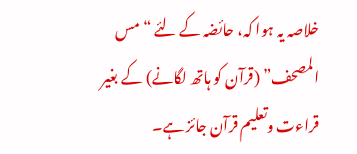خلاصہ یہ ہوا کہ، حائضہ کے لئے “مس المصحف” (قرآن کو ہاتھ لگانے) کے بغیر قراءت وتعلیم قرآن جائز ہے۔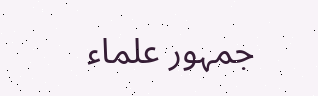جمہور علماء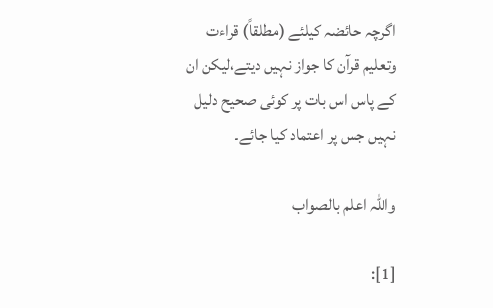اگرچہ حائضہ کیلئے (مطلقاً) قراءت وتعلیم قرآن کا جواز نہیں دیتے،لیکن ان کے پاس اس بات پر کوئی صحیح دلیل نہیں جس پر اعتماد کیا جائے۔

واللہ اعلم بالصواب

[1]: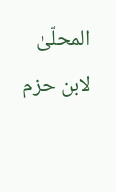المحلّیٰ لابن حزم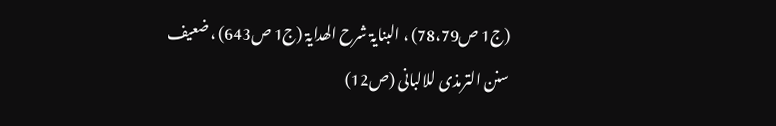(ج1 ص78،79) ، البنایۃ شرح الھدایۃ (ج1 ص643) ، ضعیف سنن الترمذی للالبانی (ص12)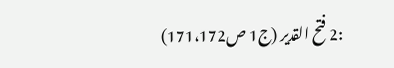:2 فتح القدیر (ج1 ص171،172)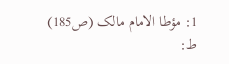1: مؤطا الامام مالک (ص185) ط: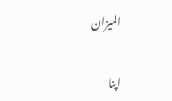المیزان

اپنا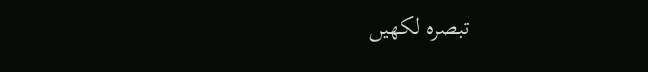تبصرہ لکھیں